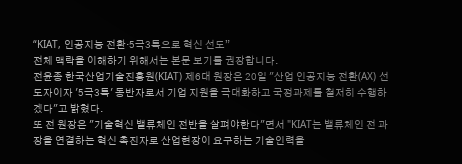“KIAT, 인공지능 전환·5극3특으로 혁신 선도”
전체 맥락을 이해하기 위해서는 본문 보기를 권장합니다.
전윤종 한국산업기술진흥원(KIAT) 제6대 원장은 20일 "산업 인공지능 전환(AX) 선도자이자 '5극3특' 동반자로서 기업 지원을 극대화하고 국정과제를 철저히 수행하겠다"고 밝혔다.
또 전 원장은 "기술혁신 밸류체인 전반을 살펴야한다"면서 "KIAT는 밸류체인 전 과장을 연결하는 혁신 촉진자로 산업현장이 요구하는 기술인력을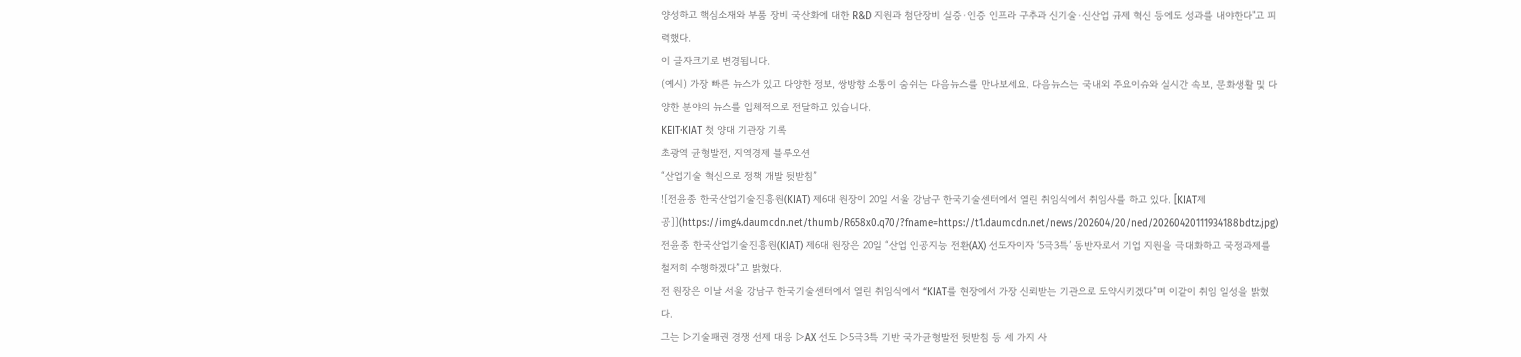양성하고 핵심소재와 부품 장비 국산화에 대한 R&D 지원과 첨단장비 실증·인증 인프라 구추과 신기술·신산업 규제 혁신 등에도 성과를 내야한다"고 피력했다.
이 글자크기로 변경됩니다.
(예시) 가장 빠른 뉴스가 있고 다양한 정보, 쌍방향 소통이 숨쉬는 다음뉴스를 만나보세요. 다음뉴스는 국내외 주요이슈와 실시간 속보, 문화생활 및 다양한 분야의 뉴스를 입체적으로 전달하고 있습니다.
KEIT·KIAT 첫 양대 기관장 기록
초광역 균형발전, 지역경제 블루오션
“산업기술 혁신으로 정책 개발 뒷받침”
![전윤종 한국산업기술진흥원(KIAT) 제6대 원장이 20일 서울 강남구 한국기술센터에서 열린 취임식에서 취임사를 하고 있다. [KIAT제공]](https://img4.daumcdn.net/thumb/R658x0.q70/?fname=https://t1.daumcdn.net/news/202604/20/ned/20260420111934188bdtz.jpg)
전윤종 한국산업기술진흥원(KIAT) 제6대 원장은 20일 “산업 인공지능 전환(AX) 선도자이자 ‘5극3특’ 동반자로서 기업 지원을 극대화하고 국정과제를 철저히 수행하겠다”고 밝혔다.
전 원장은 이날 서울 강남구 한국기술센터에서 열린 취임식에서 “KIAT를 현장에서 가장 신뢰받는 기관으로 도약시키겠다”며 이같이 취임 일성을 밝혔다.
그는 ▷기술패권 경쟁 선제 대응 ▷AX 선도 ▷5극3특 기반 국가균형발전 뒷받침 등 세 가지 사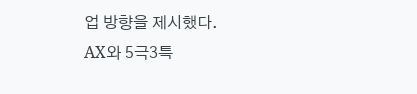업 방향을 제시했다.
AX와 5극3특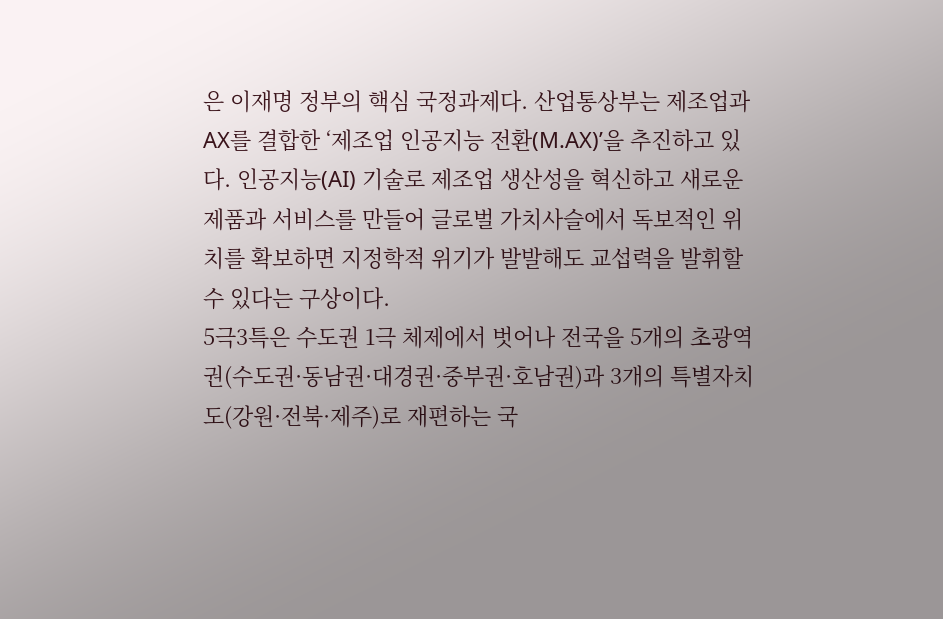은 이재명 정부의 핵심 국정과제다. 산업통상부는 제조업과 AX를 결합한 ‘제조업 인공지능 전환(M.AX)’을 추진하고 있다. 인공지능(AI) 기술로 제조업 생산성을 혁신하고 새로운 제품과 서비스를 만들어 글로벌 가치사슬에서 독보적인 위치를 확보하면 지정학적 위기가 발발해도 교섭력을 발휘할 수 있다는 구상이다.
5극3특은 수도권 1극 체제에서 벗어나 전국을 5개의 초광역권(수도권·동남권·대경권·중부권·호남권)과 3개의 특별자치도(강원·전북·제주)로 재편하는 국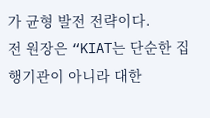가 균형 발전 전략이다.
전 원장은 “KIAT는 단순한 집행기관이 아니라 대한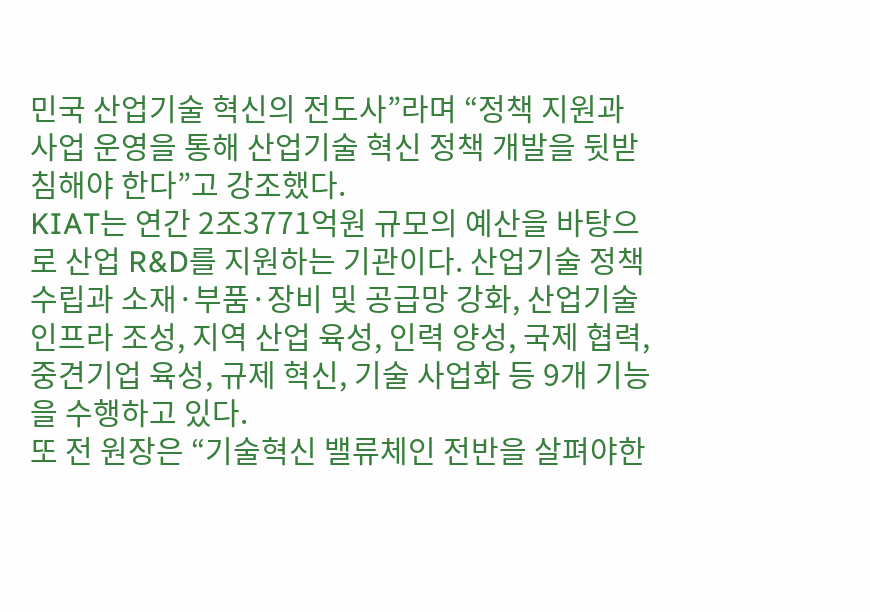민국 산업기술 혁신의 전도사”라며 “정책 지원과 사업 운영을 통해 산업기술 혁신 정책 개발을 뒷받침해야 한다”고 강조했다.
KIAT는 연간 2조3771억원 규모의 예산을 바탕으로 산업 R&D를 지원하는 기관이다. 산업기술 정책 수립과 소재·부품·장비 및 공급망 강화, 산업기술 인프라 조성, 지역 산업 육성, 인력 양성, 국제 협력, 중견기업 육성, 규제 혁신, 기술 사업화 등 9개 기능을 수행하고 있다.
또 전 원장은 “기술혁신 밸류체인 전반을 살펴야한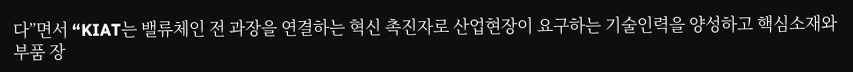다”면서 “KIAT는 밸류체인 전 과장을 연결하는 혁신 촉진자로 산업현장이 요구하는 기술인력을 양성하고 핵심소재와 부품 장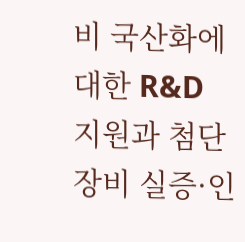비 국산화에 대한 R&D 지원과 첨단장비 실증·인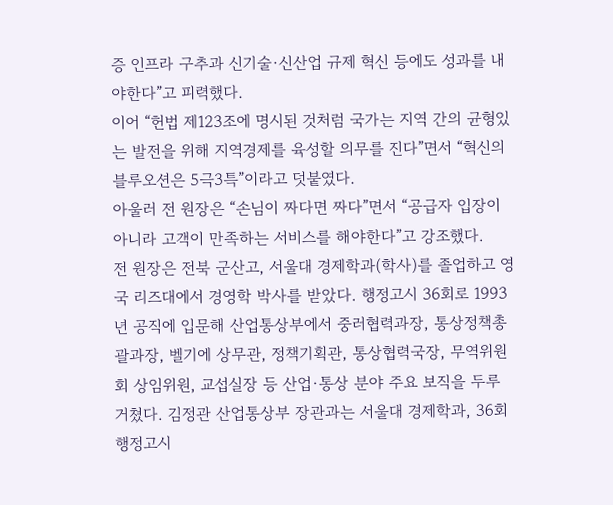증 인프라 구추과 신기술·신산업 규제 혁신 등에도 성과를 내야한다”고 피력했다.
이어 “헌법 제123조에 명시된 것처럼 국가는 지역 간의 균형있는 발전을 위해 지역경제를 육성할 의무를 진다”면서 “혁신의 블루오션은 5극3특”이라고 덧붙였다.
아울러 전 원장은 “손님이 짜다면 짜다”면서 “공급자 입장이 아니라 고객이 만족하는 서비스를 해야한다”고 강조했다.
전 원장은 전북 군산고, 서울대 경제학과(학사)를 졸업하고 영국 리즈대에서 경영학 박사를 받았다. 행정고시 36회로 1993년 공직에 입문해 산업통상부에서 중러협력과장, 통상정책총괄과장, 벨기에 상무관, 정책기획관, 통상협력국장, 무역위원회 상임위원, 교섭실장 등 산업·통상 분야 주요 보직을 두루 거쳤다. 김정관 산업통상부 장관과는 서울대 경제학과, 36회 행정고시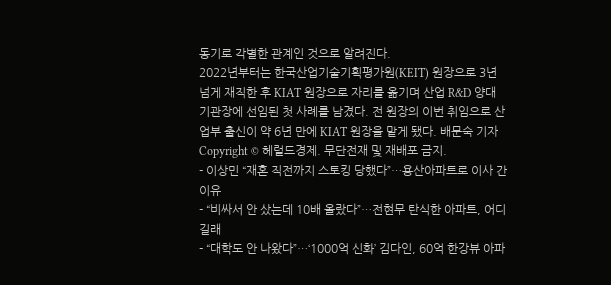동기로 각별한 관계인 것으로 알려진다.
2022년부터는 한국산업기술기획평가원(KEIT) 원장으로 3년 넘게 재직한 후 KIAT 원장으로 자리를 옮기며 산업 R&D 양대 기관장에 선임된 첫 사례를 남겼다. 전 원장의 이번 취임으로 산업부 출신이 약 6년 만에 KIAT 원장을 맡게 됐다. 배문숙 기자
Copyright © 헤럴드경제. 무단전재 및 재배포 금지.
- 이상민 “재혼 직전까지 스토킹 당했다”…용산아파트로 이사 간 이유
- “비싸서 안 샀는데 10배 올랐다”…전현무 탄식한 아파트, 어디길래
- “대학도 안 나왔다”…‘1000억 신화’ 김다인, 60억 한강뷰 아파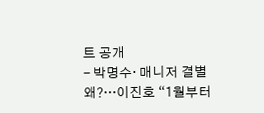트 공개
- 박명수· 매니저 결별 왜?…이진호 “1월부터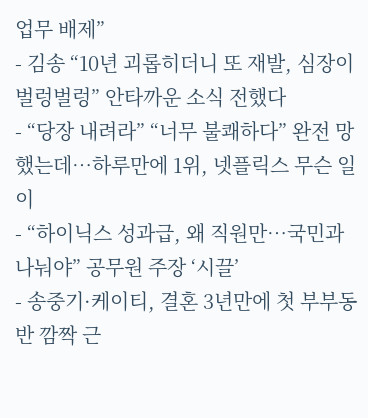업무 배제”
- 김송 “10년 괴롭히더니 또 재발, 심장이 벌렁벌렁” 안타까운 소식 전했다
- “당장 내려라” “너무 불쾌하다” 완전 망했는데…하루만에 1위, 넷플릭스 무슨 일이
- “하이닉스 성과급, 왜 직원만…국민과 나눠야” 공무원 주장 ‘시끌’
- 송중기·케이티, 결혼 3년만에 첫 부부동반 깜짝 근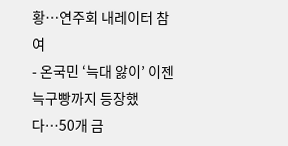황…연주회 내레이터 참여
- 온국민 ‘늑대 앓이’ 이젠 늑구빵까지 등장했다…50개 금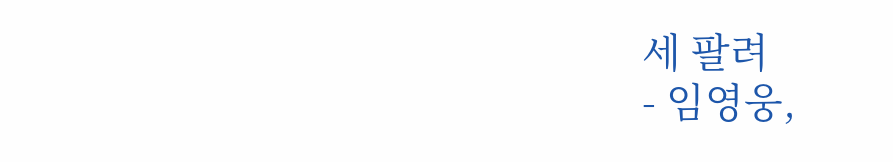세 팔려
- 임영웅,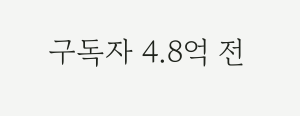구독자 4.8억 전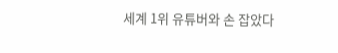세계 1위 유튜버와 손 잡았다